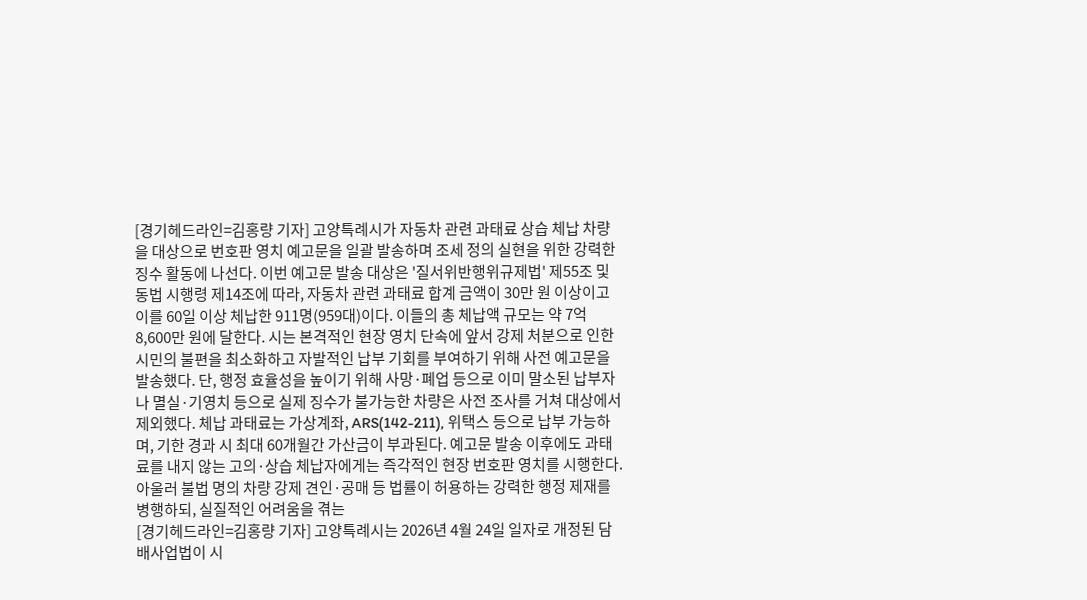[경기헤드라인=김홍량 기자] 고양특례시가 자동차 관련 과태료 상습 체납 차량을 대상으로 번호판 영치 예고문을 일괄 발송하며 조세 정의 실현을 위한 강력한 징수 활동에 나선다. 이번 예고문 발송 대상은 '질서위반행위규제법' 제55조 및 동법 시행령 제14조에 따라, 자동차 관련 과태료 합계 금액이 30만 원 이상이고 이를 60일 이상 체납한 911명(959대)이다. 이들의 총 체납액 규모는 약 7억 8,600만 원에 달한다. 시는 본격적인 현장 영치 단속에 앞서 강제 처분으로 인한 시민의 불편을 최소화하고 자발적인 납부 기회를 부여하기 위해 사전 예고문을 발송했다. 단, 행정 효율성을 높이기 위해 사망·폐업 등으로 이미 말소된 납부자나 멸실·기영치 등으로 실제 징수가 불가능한 차량은 사전 조사를 거쳐 대상에서 제외했다. 체납 과태료는 가상계좌, ARS(142-211), 위택스 등으로 납부 가능하며, 기한 경과 시 최대 60개월간 가산금이 부과된다. 예고문 발송 이후에도 과태료를 내지 않는 고의·상습 체납자에게는 즉각적인 현장 번호판 영치를 시행한다. 아울러 불법 명의 차량 강제 견인·공매 등 법률이 허용하는 강력한 행정 제재를 병행하되, 실질적인 어려움을 겪는
[경기헤드라인=김홍량 기자] 고양특례시는 2026년 4월 24일 일자로 개정된 담배사업법이 시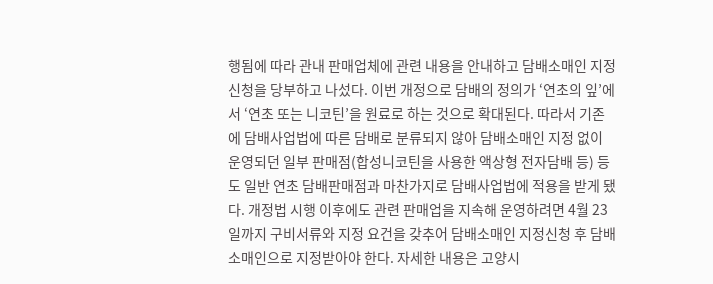행됨에 따라 관내 판매업체에 관련 내용을 안내하고 담배소매인 지정신청을 당부하고 나섰다. 이번 개정으로 담배의 정의가 ‘연초의 잎’에서 ‘연초 또는 니코틴’을 원료로 하는 것으로 확대된다. 따라서 기존에 담배사업법에 따른 담배로 분류되지 않아 담배소매인 지정 없이 운영되던 일부 판매점(합성니코틴을 사용한 액상형 전자담배 등) 등도 일반 연초 담배판매점과 마찬가지로 담배사업법에 적용을 받게 됐다. 개정법 시행 이후에도 관련 판매업을 지속해 운영하려면 4월 23일까지 구비서류와 지정 요건을 갖추어 담배소매인 지정신청 후 담배소매인으로 지정받아야 한다. 자세한 내용은 고양시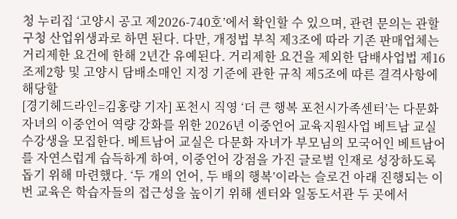청 누리집 ‘고양시 공고 제2026-740호’에서 확인할 수 있으며, 관련 문의는 관할 구청 산업위생과로 하면 된다. 다만, 개정법 부칙 제3조에 따라 기존 판매업체는 거리제한 요건에 한해 2년간 유예된다. 거리제한 요건을 제외한 담배사업법 제16조제2항 및 고양시 담배소매인 지정 기준에 관한 규칙 제5조에 따른 결격사항에 해당할
[경기헤드라인=김홍량 기자] 포천시 직영 ‘더 큰 행복 포천시가족센터’는 다문화 자녀의 이중언어 역량 강화를 위한 2026년 이중언어 교육지원사업 베트남 교실 수강생을 모집한다. 베트남어 교실은 다문화 자녀가 부모님의 모국어인 베트남어를 자연스럽게 습득하게 하여, 이중언어 강점을 가진 글로벌 인재로 성장하도록 돕기 위해 마련했다. ‘두 개의 언어, 두 배의 행복’이라는 슬로건 아래 진행되는 이번 교육은 학습자들의 접근성을 높이기 위해 센터와 일동도서관 두 곳에서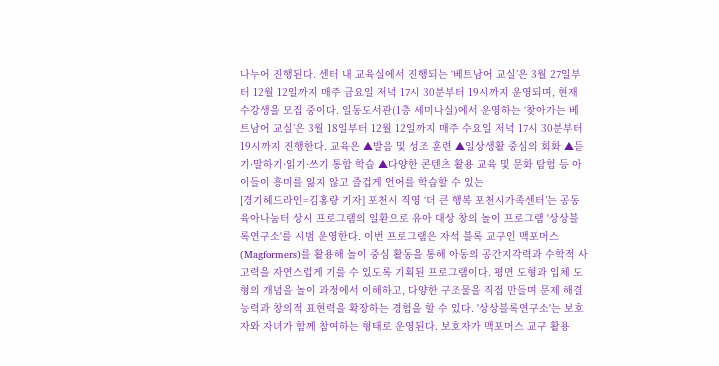나누어 진행된다. 센터 내 교육실에서 진행되는 ‘베트남어 교실’은 3월 27일부터 12월 12일까지 매주 금요일 저녁 17시 30분부터 19시까지 운영되며, 현재 수강생을 모집 중이다. 일동도서관(1층 세미나실)에서 운영하는 ‘찾아가는 베트남어 교실’은 3월 18일부터 12월 12일까지 매주 수요일 저녁 17시 30분부터 19시까지 진행한다. 교육은 ▲발음 및 성조 훈련 ▲일상생활 중심의 회화 ▲듣기·말하기·읽기·쓰기 통합 학습 ▲다양한 콘텐츠 활용 교육 및 문화 탐험 등 아이들이 흥미를 잃지 않고 즐겁게 언어를 학습할 수 있는
[경기헤드라인=김홍량 기자] 포천시 직영 ‘더 큰 행복 포천시가족센터’는 공동육아나눔터 상시 프로그램의 일환으로 유아 대상 창의 놀이 프로그램 '상상블록연구소'를 시범 운영한다. 이번 프로그램은 자석 블록 교구인 맥포머스(Magformers)를 활용해 놀이 중심 활동을 통해 아동의 공간지각력과 수학적 사고력을 자연스럽게 기를 수 있도록 기획된 프로그램이다. 평면 도형과 입체 도형의 개념을 놀이 과정에서 이해하고, 다양한 구조물을 직접 만들며 문제 해결 능력과 창의적 표현력을 확장하는 경험을 할 수 있다. '상상블록연구소'는 보호자와 자녀가 함께 참여하는 형태로 운영된다. 보호자가 맥포머스 교구 활용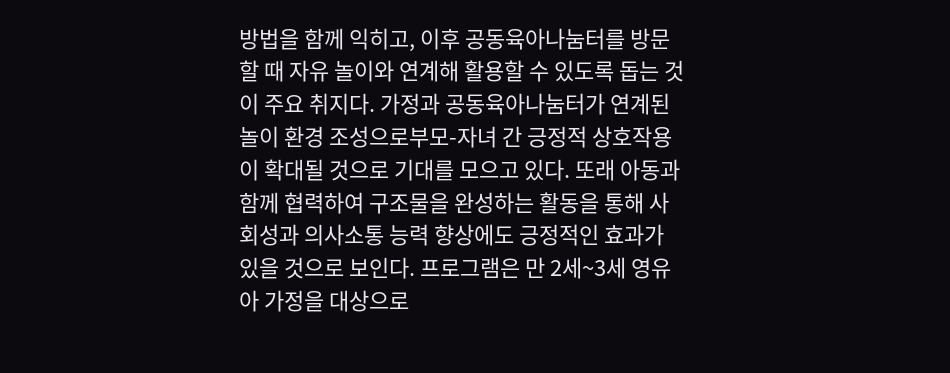방법을 함께 익히고, 이후 공동육아나눔터를 방문할 때 자유 놀이와 연계해 활용할 수 있도록 돕는 것이 주요 취지다. 가정과 공동육아나눔터가 연계된 놀이 환경 조성으로부모-자녀 간 긍정적 상호작용이 확대될 것으로 기대를 모으고 있다. 또래 아동과 함께 협력하여 구조물을 완성하는 활동을 통해 사회성과 의사소통 능력 향상에도 긍정적인 효과가 있을 것으로 보인다. 프로그램은 만 2세~3세 영유아 가정을 대상으로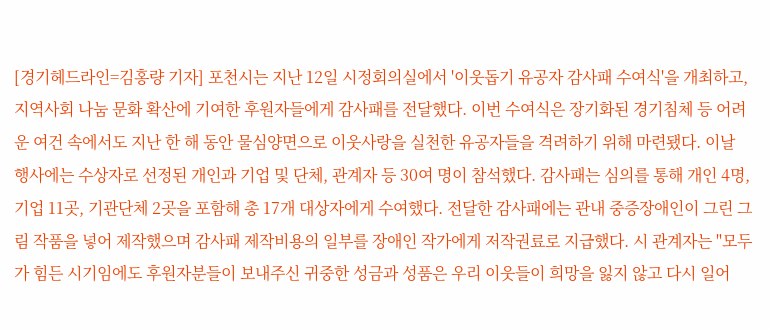[경기헤드라인=김홍량 기자] 포천시는 지난 12일 시정회의실에서 '이웃돕기 유공자 감사패 수여식'을 개최하고, 지역사회 나눔 문화 확산에 기여한 후원자들에게 감사패를 전달했다. 이번 수여식은 장기화된 경기침체 등 어려운 여건 속에서도 지난 한 해 동안 물심양면으로 이웃사랑을 실천한 유공자들을 격려하기 위해 마련됐다. 이날 행사에는 수상자로 선정된 개인과 기업 및 단체, 관계자 등 30여 명이 참석했다. 감사패는 심의를 통해 개인 4명, 기업 11곳, 기관단체 2곳을 포함해 총 17개 대상자에게 수여했다. 전달한 감사패에는 관내 중증장애인이 그린 그림 작품을 넣어 제작했으며 감사패 제작비용의 일부를 장애인 작가에게 저작권료로 지급했다. 시 관계자는 "모두가 힘든 시기임에도 후원자분들이 보내주신 귀중한 성금과 성품은 우리 이웃들이 희망을 잃지 않고 다시 일어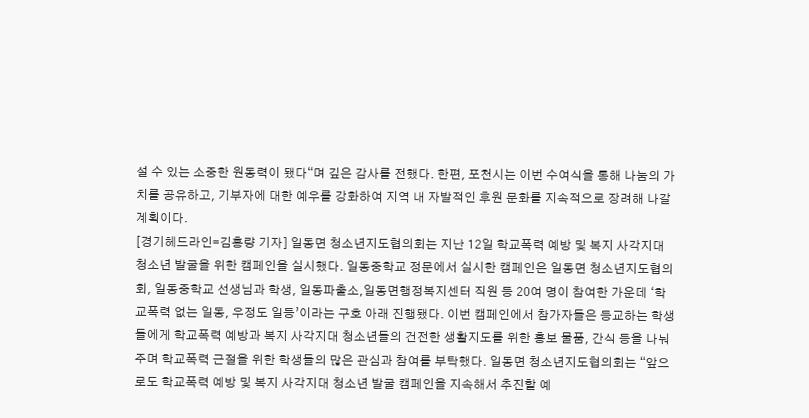설 수 있는 소중한 원동력이 됐다“며 깊은 감사를 전했다. 한편, 포천시는 이번 수여식을 통해 나눔의 가치를 공유하고, 기부자에 대한 예우를 강화하여 지역 내 자발적인 후원 문화를 지속적으로 장려해 나갈 계획이다.
[경기헤드라인=김홍량 기자] 일동면 청소년지도협의회는 지난 12일 학교폭력 예방 및 복지 사각지대 청소년 발굴을 위한 캠페인을 실시했다. 일동중학교 정문에서 실시한 캠페인은 일동면 청소년지도협의회, 일동중학교 선생님과 학생, 일동파출소,일동면행정복지센터 직원 등 20여 명이 참여한 가운데 ‘학교폭력 없는 일동, 우정도 일등’이라는 구호 아래 진행됐다. 이번 캠페인에서 참가자들은 등교하는 학생들에게 학교폭력 예방과 복지 사각지대 청소년들의 건전한 생활지도를 위한 홍보 물품, 간식 등을 나눠주며 학교폭력 근절을 위한 학생들의 많은 관심과 참여를 부탁했다. 일동면 청소년지도협의회는 “앞으로도 학교폭력 예방 및 복지 사각지대 청소년 발굴 캠페인을 지속해서 추진할 예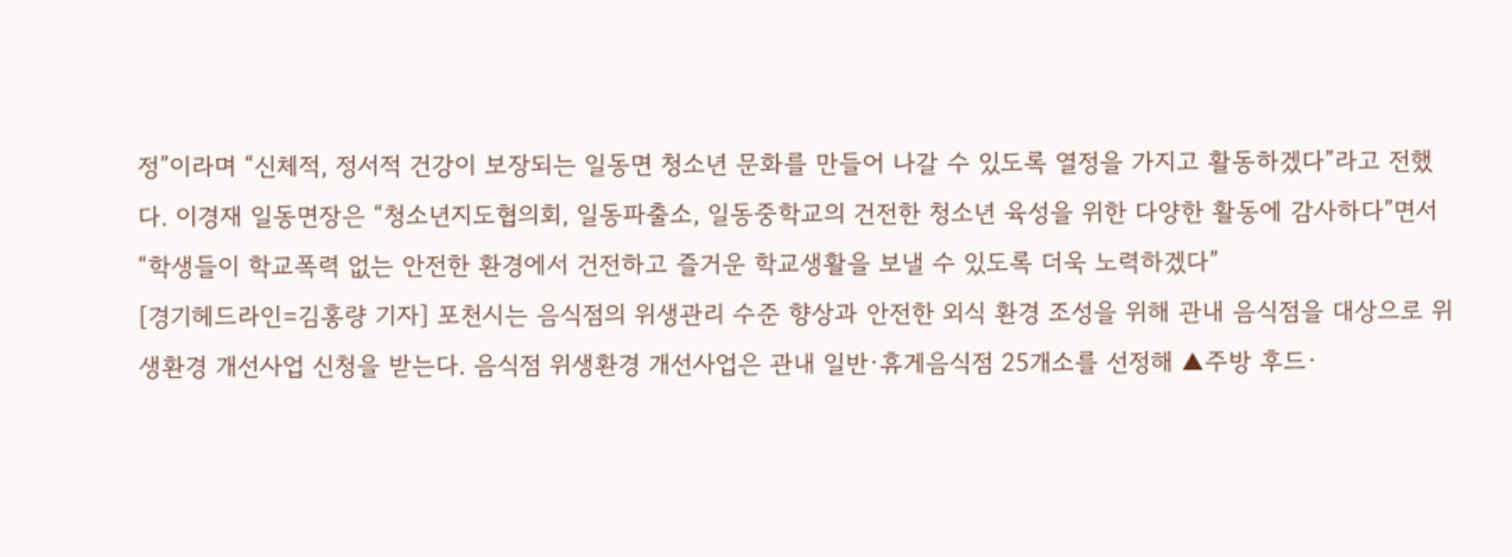정”이라며 “신체적, 정서적 건강이 보장되는 일동면 청소년 문화를 만들어 나갈 수 있도록 열정을 가지고 활동하겠다”라고 전했다. 이경재 일동면장은 “청소년지도협의회, 일동파출소, 일동중학교의 건전한 청소년 육성을 위한 다양한 활동에 감사하다”면서 “학생들이 학교폭력 없는 안전한 환경에서 건전하고 즐거운 학교생활을 보낼 수 있도록 더욱 노력하겠다”
[경기헤드라인=김홍량 기자] 포천시는 음식점의 위생관리 수준 향상과 안전한 외식 환경 조성을 위해 관내 음식점을 대상으로 위생환경 개선사업 신청을 받는다. 음식점 위생환경 개선사업은 관내 일반·휴게음식점 25개소를 선정해 ▲주방 후드·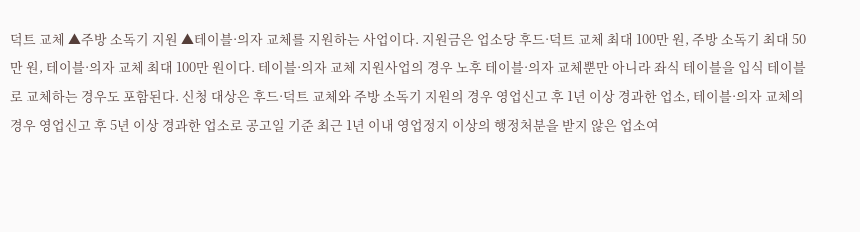덕트 교체 ▲주방 소독기 지원 ▲테이블·의자 교체를 지원하는 사업이다. 지원금은 업소당 후드·덕트 교체 최대 100만 원, 주방 소독기 최대 50만 원, 테이블·의자 교체 최대 100만 원이다. 테이블·의자 교체 지원사업의 경우 노후 테이블·의자 교체뿐만 아니라 좌식 테이블을 입식 테이블로 교체하는 경우도 포함된다. 신청 대상은 후드·덕트 교체와 주방 소독기 지원의 경우 영업신고 후 1년 이상 경과한 업소, 테이블·의자 교체의 경우 영업신고 후 5년 이상 경과한 업소로 공고일 기준 최근 1년 이내 영업정지 이상의 행정처분을 받지 않은 업소여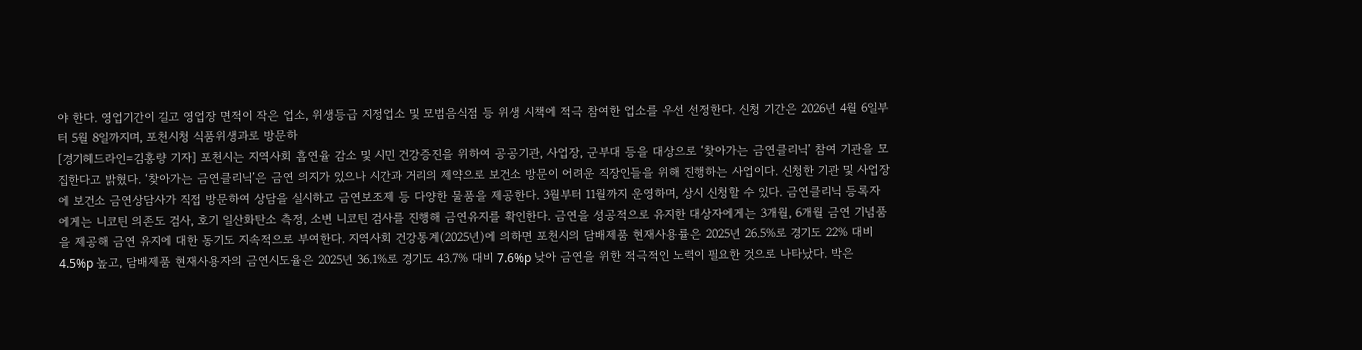야 한다. 영업기간이 길고 영업장 면적이 작은 업소, 위생등급 지정업소 및 모범음식점 등 위생 시책에 적극 참여한 업소를 우선 선정한다. 신청 기간은 2026년 4월 6일부터 5월 8일까지며, 포천시청 식품위생과로 방문하
[경기헤드라인=김홍량 기자] 포천시는 지역사회 흡연율 감소 및 시민 건강증진을 위하여 공공기관, 사업장, 군부대 등을 대상으로 ‘찾아가는 금연클리닉’ 참여 기관을 모집한다고 밝혔다. ‘찾아가는 금연클리닉’은 금연 의지가 있으나 시간과 거리의 제약으로 보건소 방문이 어려운 직장인들을 위해 진행하는 사업이다. 신청한 기관 및 사업장에 보건소 금연상담사가 직접 방문하여 상담을 실시하고 금연보조제 등 다양한 물품을 제공한다. 3월부터 11월까지 운영하며, 상시 신청할 수 있다. 금연클리닉 등록자에게는 니코틴 의존도 검사, 호기 일산화탄소 측정, 소변 니코틴 검사를 진행해 금연유지를 확인한다. 금연을 성공적으로 유지한 대상자에게는 3개월, 6개월 금연 기념품을 제공해 금연 유지에 대한 동기도 지속적으로 부여한다. 지역사회 건강통계(2025년)에 의하면 포천시의 담배제품 현재사용률은 2025년 26.5%로 경기도 22% 대비 4.5%p 높고, 담배제품 현재사용자의 금연시도율은 2025년 36.1%로 경기도 43.7% 대비 7.6%p 낮아 금연을 위한 적극적인 노력이 필요한 것으로 나타났다. 박은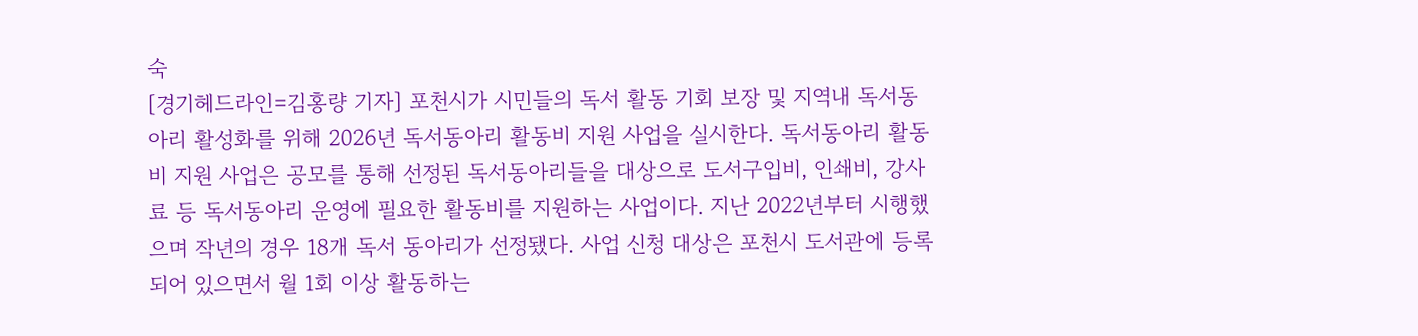숙
[경기헤드라인=김홍량 기자] 포천시가 시민들의 독서 활동 기회 보장 및 지역내 독서동아리 활성화를 위해 2026년 독서동아리 활동비 지원 사업을 실시한다. 독서동아리 활동비 지원 사업은 공모를 통해 선정된 독서동아리들을 대상으로 도서구입비, 인쇄비, 강사료 등 독서동아리 운영에 필요한 활동비를 지원하는 사업이다. 지난 2022년부터 시행했으며 작년의 경우 18개 독서 동아리가 선정됐다. 사업 신청 대상은 포천시 도서관에 등록되어 있으면서 월 1회 이상 활동하는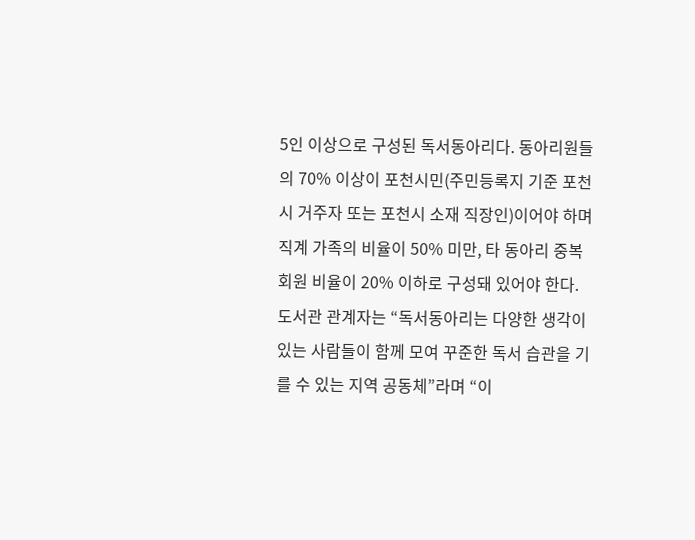5인 이상으로 구성된 독서동아리다. 동아리원들의 70% 이상이 포천시민(주민등록지 기준 포천시 거주자 또는 포천시 소재 직장인)이어야 하며 직계 가족의 비율이 50% 미만, 타 동아리 중복 회원 비율이 20% 이하로 구성돼 있어야 한다. 도서관 관계자는 “독서동아리는 다양한 생각이 있는 사람들이 함께 모여 꾸준한 독서 습관을 기를 수 있는 지역 공동체”라며 “이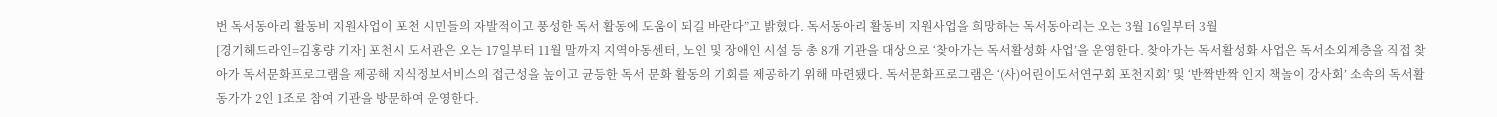번 독서동아리 활동비 지원사업이 포천 시민들의 자발적이고 풍성한 독서 활동에 도움이 되길 바란다”고 밝혔다. 독서동아리 활동비 지원사업을 희망하는 독서동아리는 오는 3월 16일부터 3월
[경기헤드라인=김홍량 기자] 포천시 도서관은 오는 17일부터 11월 말까지 지역아동센터, 노인 및 장애인 시설 등 총 8개 기관을 대상으로 ‘찾아가는 독서활성화 사업’을 운영한다. 찾아가는 독서활성화 사업은 독서소외계층을 직접 찾아가 독서문화프로그램을 제공해 지식정보서비스의 접근성을 높이고 균등한 독서 문화 활동의 기회를 제공하기 위해 마련됐다. 독서문화프로그램은 ‘(사)어린이도서연구회 포천지회’ 및 ‘반짝반짝 인지 책놀이 강사회’ 소속의 독서활동가가 2인 1조로 참여 기관을 방문하여 운영한다.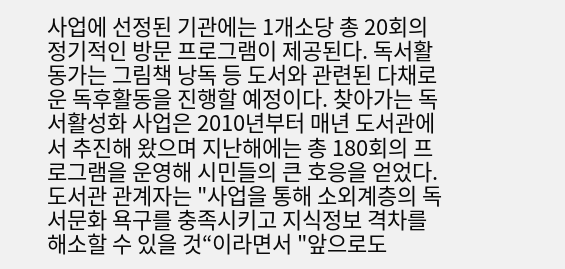사업에 선정된 기관에는 1개소당 총 20회의 정기적인 방문 프로그램이 제공된다. 독서활동가는 그림책 낭독 등 도서와 관련된 다채로운 독후활동을 진행할 예정이다. 찾아가는 독서활성화 사업은 2010년부터 매년 도서관에서 추진해 왔으며 지난해에는 총 180회의 프로그램을 운영해 시민들의 큰 호응을 얻었다. 도서관 관계자는 "사업을 통해 소외계층의 독서문화 욕구를 충족시키고 지식정보 격차를 해소할 수 있을 것“이라면서 "앞으로도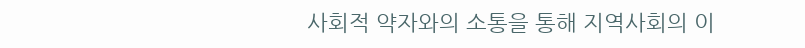사회적 약자와의 소통을 통해 지역사회의 이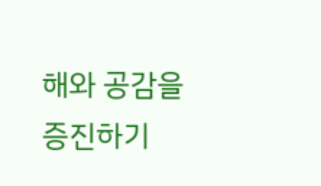해와 공감을 증진하기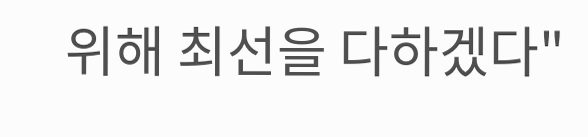위해 최선을 다하겠다"